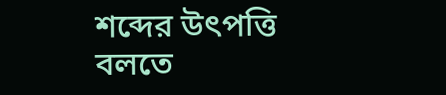শব্দের উৎপত্তি বলতে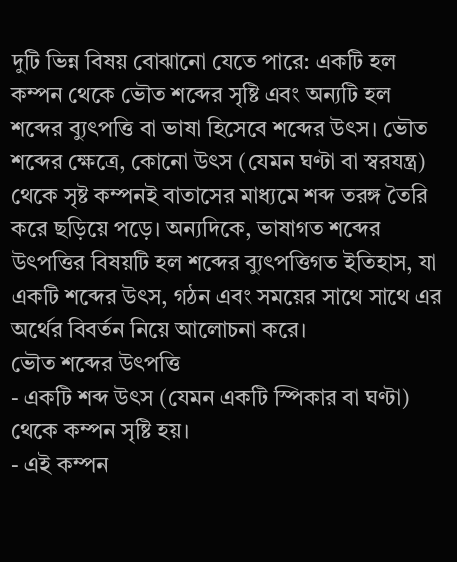দুটি ভিন্ন বিষয় বোঝানো যেতে পারে: একটি হল কম্পন থেকে ভৌত শব্দের সৃষ্টি এবং অন্যটি হল শব্দের ব্যুৎপত্তি বা ভাষা হিসেবে শব্দের উৎস। ভৌত শব্দের ক্ষেত্রে, কোনো উৎস (যেমন ঘণ্টা বা স্বরযন্ত্র) থেকে সৃষ্ট কম্পনই বাতাসের মাধ্যমে শব্দ তরঙ্গ তৈরি করে ছড়িয়ে পড়ে। অন্যদিকে, ভাষাগত শব্দের উৎপত্তির বিষয়টি হল শব্দের ব্যুৎপত্তিগত ইতিহাস, যা একটি শব্দের উৎস, গঠন এবং সময়ের সাথে সাথে এর অর্থের বিবর্তন নিয়ে আলোচনা করে।
ভৌত শব্দের উৎপত্তি
- একটি শব্দ উৎস (যেমন একটি স্পিকার বা ঘণ্টা) থেকে কম্পন সৃষ্টি হয়।
- এই কম্পন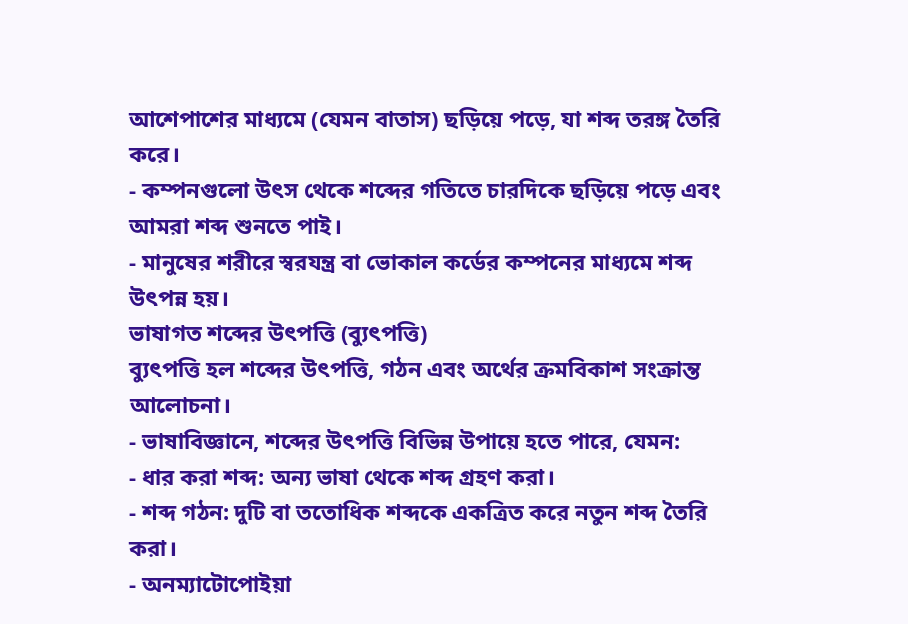আশেপাশের মাধ্যমে (যেমন বাতাস) ছড়িয়ে পড়ে, যা শব্দ তরঙ্গ তৈরি করে।
- কম্পনগুলো উৎস থেকে শব্দের গতিতে চারদিকে ছড়িয়ে পড়ে এবং আমরা শব্দ শুনতে পাই।
- মানুষের শরীরে স্বরযন্ত্র বা ভোকাল কর্ডের কম্পনের মাধ্যমে শব্দ উৎপন্ন হয়।
ভাষাগত শব্দের উৎপত্তি (ব্যুৎপত্তি)
ব্যুৎপত্তি হল শব্দের উৎপত্তি, গঠন এবং অর্থের ক্রমবিকাশ সংক্রান্ত আলোচনা।
- ভাষাবিজ্ঞানে, শব্দের উৎপত্তি বিভিন্ন উপায়ে হতে পারে, যেমন:
- ধার করা শব্দ: অন্য ভাষা থেকে শব্দ গ্রহণ করা।
- শব্দ গঠন: দুটি বা ততোধিক শব্দকে একত্রিত করে নতুন শব্দ তৈরি করা।
- অনম্যাটোপোইয়া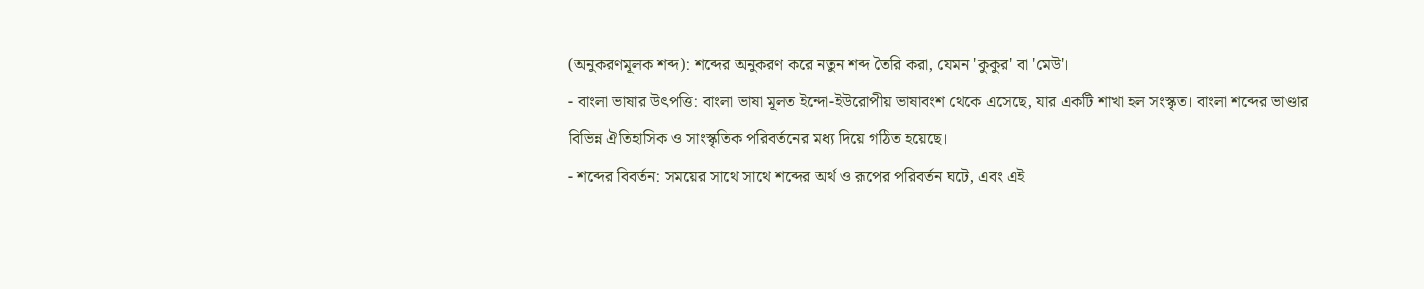(অনুকরণমূলক শব্দ): শব্দের অনুকরণ করে নতুন শব্দ তৈরি করা, যেমন 'কুকুর' বা 'মেউ'।
- বাংলা ভাষার উৎপত্তি: বাংলা ভাষা মূলত ইন্দো-ইউরোপীয় ভাষাবংশ থেকে এসেছে, যার একটি শাখা হল সংস্কৃত। বাংলা শব্দের ভাণ্ডার বিভিন্ন ঐতিহাসিক ও সাংস্কৃতিক পরিবর্তনের মধ্য দিয়ে গঠিত হয়েছে।
- শব্দের বিবর্তন: সময়ের সাথে সাথে শব্দের অর্থ ও রূপের পরিবর্তন ঘটে, এবং এই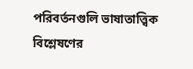পরিবর্তনগুলি ভাষাতাত্ত্বিক বিশ্লেষণের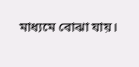মাধ্যমে বোঝা যায়।